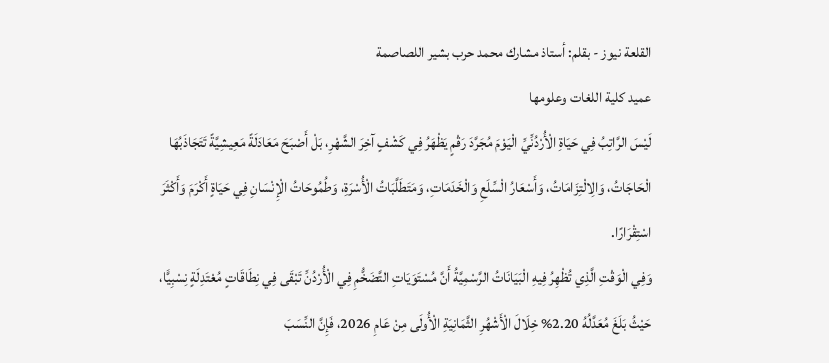القلعة نيوز - بقلم: أستاذ مشارك محمد حرب بشير اللصاصمة
عميد كلية اللغات وعلومها
لَيْسَ الرَّاتِبُ فِي حَيَاةِ الْأُرْدُنِّيِّ الْيَوْمَ مُجَرَّدَ رَقْمٍ يَظْهَرُ فِي كَشْفٍ آخِرَ الشَّهْرِ، بَلْ أَصْبَحَ مَعَادَلَةً مَعِيشِيَّةً تَتَجَاذَبُهَا الْحَاجَاتُ، وَالِالْتِزَامَاتُ، وَأَسْعَارُ الْسِّلَعِ وَالْخَدَمَاتِ، وَمَتَطَلَّبَاتُ الْأُسْرَةِ، وَطُمُوحَاتُ الْإِنْسَانِ فِي حَيَاةٍ أَكْرَمَ وَأَكْثَرَ اسْتِقْرَارًا.
وَفِي الْوَقْتِ الَّذِي تُظْهِرُ فِيهِ الْبَيَانَاتُ الرَّسْمِيَّةُ أَنَّ مُسْتَوَيَاتِ التَّضَخُّمِ فِي الْأُرْدُنِّ تَبْقَى فِي نِطَاقَاتٍ مُعْتَدِلَةٍ نِسْبِيًّا، حَيْثُ بَلَغَ مُعَدَّلُهُ 2.20% خِلَالَ الْأَشْهُرِ الثَّمَانِيَةِ الْأُولَى مِنْ عَامِ 2026، فَإِنَّ النِّسَبَ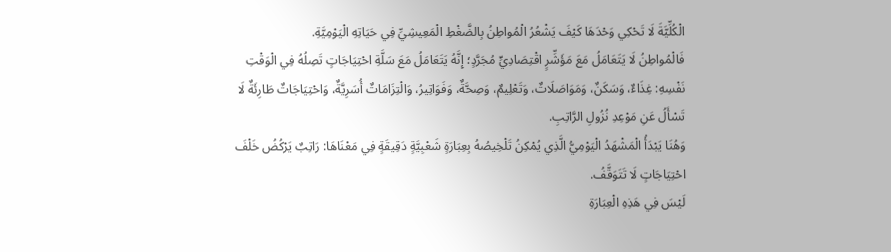الْكُلِّيَّةَ لَا تَحْكِي وَحْدَهَا كَيْفَ يَشْعُرُ الْمُواطِنُ بِالضَّغْطِ الْمَعِيشِيِّ فِي حَيَاتِهِ الْيَوْمِيَّةِ.
فَالْمُواطِنُ لَا يَتَعَامَلُ مَعَ مَؤَشِّرٍ اقْتِصَادِيٍّ مُجَرَّدٍ؛ إِنَّهُ يَتَعَامَلُ مَعَ سَلَّةِ احْتِيَاجَاتٍ تَصِلُهُ فِي الْوَقْتِ نَفْسِهِ: غِذَاءٌ، وَسَكَنٌ، وَمَوَاصَلَاتٌ، وَتَعْلِيمٌ، وَصِحَّةٌ، وَفَوَاتِيرُ، وَالْتِزَامَاتٌ أُسَرِيَّةٌ، وَاحْتِيَاجَاتٌ طَارِئَةٌ لَا تَسْأَلُ عَنِ مَوْعِدِ نُزُولِ الرَّاتِبِ.
وَهُنَا يَبْدَأُ الْمَشْهَدُ الْيَوْمِيُّ الَّذِي يُمْكِنُ تَلْخِيصُهُ بِعِبَارَةٍ شَعْبِيَّةٍ دَقِيقَةٍ فِي مَعْنَاهَا: رَاتِبٌ يَرْكُضُ خَلْفَ احْتِيَاجَاتٍ لَا تَتَوَقَّفُ.
لَيْسَ فِي هَذِهِ الْعِبَارَةِ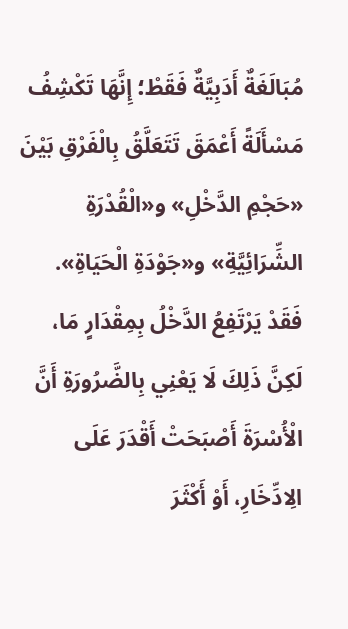مُبَالَغَةٌ أَدَبِيَّةٌ فَقَطْ؛ إِنَّهَا تَكْشِفُ مَسْأَلَةً أَعْمَقَ تَتَعَلَّقُ بِالْفَرْقِ بَيْنَ «حَجْمِ الدَّخْلِ» و«الْقُدْرَةِ الشِّرَائِيَّةِ» و«جَوْدَةِ الْحَيَاةِ».
فَقَدْ يَرْتَفِعُ الدَّخْلُ بِمِقْدَارٍ مَا، لَكِنَّ ذَلِكَ لَا يَعْنِي بِالضَّرُورَةِ أَنَّ الْأُسْرَةَ أَصْبَحَتْ أَقْدَرَ عَلَى الِادِّخَارِ، أَوْ أَكْثَرَ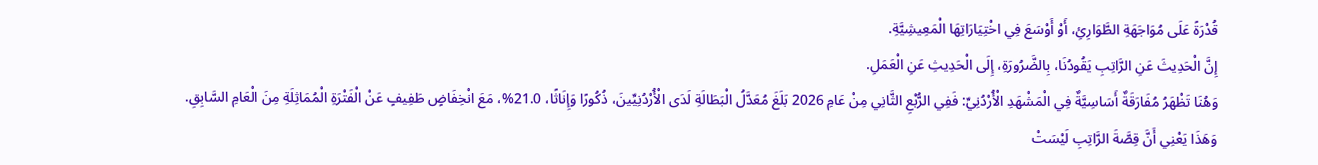قُدْرَةً عَلَى مُوَاجَهَةِ الطَّوَارِئِ، أَوْ أَوْسَعَ فِي اخْتِيَارَاتِهَا الْمَعِيشِيَّةِ.
إِنَّ الْحَدِيثَ عَنِ الرَّاتِبِ يَقُودُنَا، بِالضَّرُورَةِ، إِلَى الْحَدِيثِ عَنِ الْعَمَلِ.
وَهُنَا تَظْهَرُ مُفَارَقَةٌ أَسَاسِيَّةٌ فِي الْمَشْهَدِ الْأُرْدُنِيِّ: فَفِي الرُّبْعِ الثَّانِي مِنْ عَامِ 2026 بَلَغَ مُعَدَّلُ الْبَطَالَةِ لَدَى الْأُرْدُنِيِّينَ، ذُكُورًا وَإِنَاثًا، 21.0%، مَعَ انْخِفَاضٍ طَفِيفٍ عَنْ الْفَتْرَةِ الْمُمَاثِلَةِ مِنَ الْعَامِ السَّابِقِ.
وَهَذَا يَعْنِي أَنَّ قِصَّةَ الرَّاتِبِ لَيْسَتْ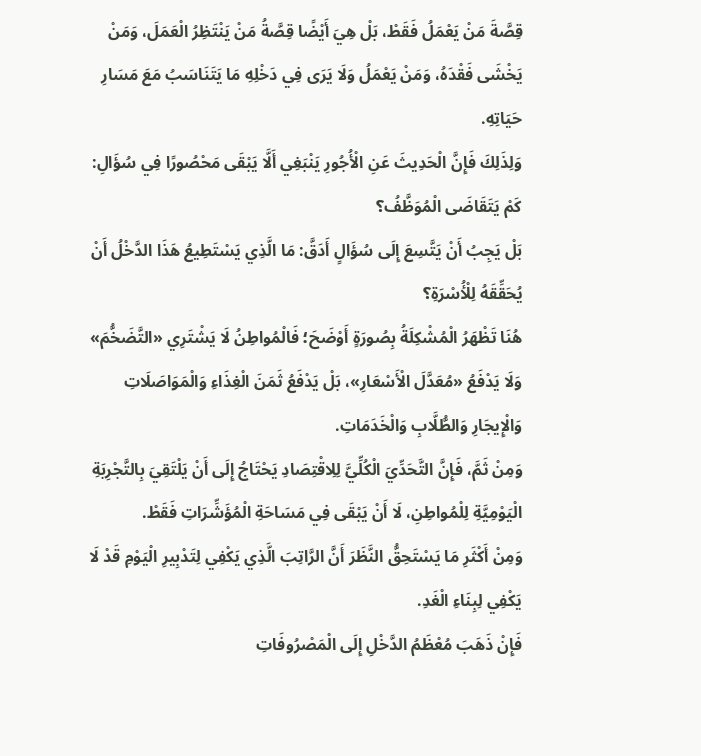قِصَّةَ مَنْ يَعْمَلُ فَقَطْ، بَلْ هِيَ أَيْضًا قِصَّةُ مَنْ يَنْتَظِرُ الْعَمَلَ، وَمَنْ يَخْشَى فَقْدَهُ، وَمَنْ يَعْمَلُ وَلَا يَرَى فِي دَخْلِهِ مَا يَتَنَاسَبُ مَعَ مَسَارِ حَيَاتِهِ.
وَلِذَلِكَ فَإِنَّ الْحَدِيثَ عَنِ الْأُجُورِ يَنْبَغِي أَلَّا يَبْقَى مَحْصُورًا فِي سُؤَالِ: كَمْ يَتَقَاضَى الْمُوَظَّفُ؟
بَلْ يَجِبُ أَنْ يَتَّسِعَ إِلَى سُؤَالٍ أَدَقَّ: مَا الَّذِي يَسْتَطِيعُ هَذَا الدَّخْلُ أَنْ يُحَقِّقَهُ لِلْأُسْرَةِ؟
هُنَا تَظْهَرُ الْمُشْكِلَةُ بِصُورَةٍ أَوْضَحَ؛ فَالْمُواطِنُ لَا يَشْتَرِي «التَّضَخُّمَ» وَلَا يَدْفَعُ «مُعَدَّلَ الْأَسْعَارِ»، بَلْ يَدْفَعُ ثَمَنَ الْغِذَاءِ وَالْمَوَاصَلَاتِ وَالْإِيجَارِ وَالطُّلَّابِ وَالْخَدَمَاتِ.
وَمِنْ ثَمَّ، فَإِنَّ التَّحَدِّيَ الْكُلِّيَّ لِلِاقْتِصَادِ يَحْتَاجُ إِلَى أَنْ يَلْتَقِيَ بِالتَّجْرِبَةِ الْيَوْمِيَّةِ لِلْمُواطِنِ، لَا أَنْ يَبْقَى فِي مَسَاحَةِ الْمُؤَشِّرَاتِ فَقَطْ.
وَمِنْ أَكْثَرِ مَا يَسْتَحِقُّ النَّظَرَ أَنَّ الرَّاتِبَ الَّذِي يَكْفِي لِتَدْبِيرِ الْيَوْمِ قَدْ لَا يَكْفِي لِبِنَاءِ الْغَدِ.
فَإِنْ ذَهَبَ مُعْظَمُ الدَّخْلِ إِلَى الْمَصْرُوفَاتِ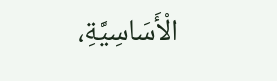الْأَسَاسِيَّةِ،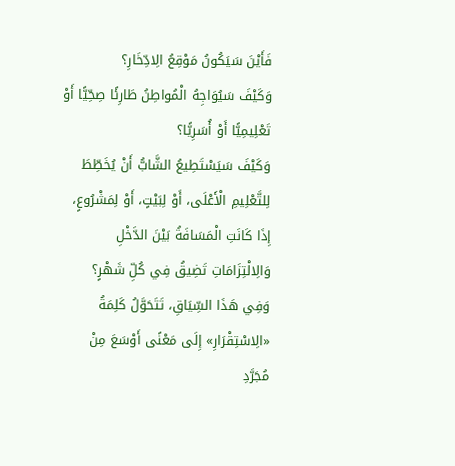فَأَيْنَ سَيَكُونُ مَوْقِعُ الِادِّخَارِ؟
وَكَيْفَ سَيُوَاجِهُ الْمُواطِنُ طَارِئًا صِحِّيًّا أَوْ تَعْلِيمِيًّا أَوْ أُسَرِيًّا؟
وَكَيْفَ سَيَسْتَطِيعُ الشَّابُّ أَنْ يُخَطِّطَ لِلتَّعْلِيمِ الْأَعْلَى، أَوْ لِبَيْتٍ، أَوْ لِمَشْرُوعٍ، إِذَا كَانَتِ الْمَسَافَةُ بَيْنَ الدَّخْلِ وَالِالْتِزَامَاتِ تَضِيقُ فِي كُلِّ شَهْرٍ؟
وَفِي هَذَا السِّيَاقِ، تَتَحَوَّلُ كَلِمَةُ «الِاسْتِقْرَارِ» إِلَى مَعْنًى أَوْسَعَ مِنْ مُجَرَّدِ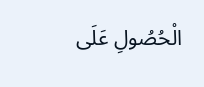الْحُصُولِ عَلَى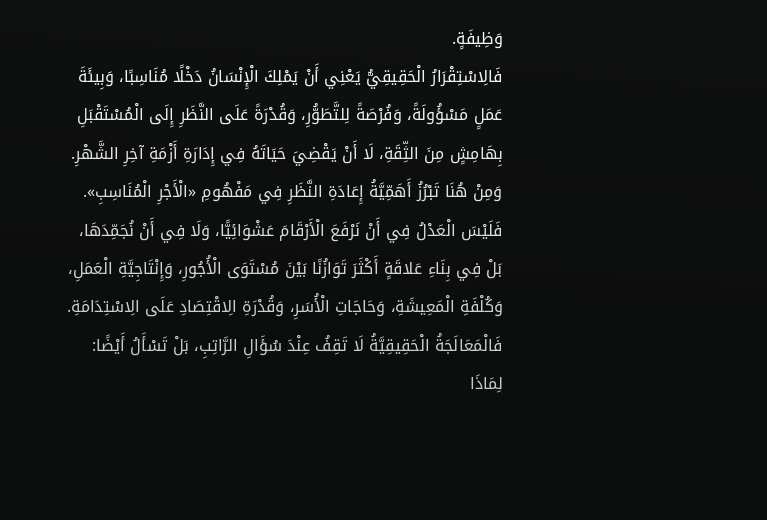وَظِيفَةٍ.
فَالِاسْتِقْرَارُ الْحَقِيقِيُّ يَعْنِي أَنْ يَمْلِكَ الْإِنْسَانُ دَخْلًا مُنَاسِبًا، وَبِيئَةَ عَمَلٍ مَسْؤُولَةً، وَفُرْصَةً لِلتَّطَوُّرِ، وَقُدْرَةً عَلَى النَّظَرِ إِلَى الْمُسْتَقْبَلِ بِهَامِشٍ مِنَ الثِّقَةِ، لَا أَنْ يَقْضِيَ حَيَاتَهُ فِي إِدَارَةِ أَزْمَةِ آخِرِ الشَّهْرِ.
وَمِنْ هُنَا تَبْرُزُ أَهَمِّيَّةُ إِعَادَةِ النَّظَرِ فِي مَفْهُومِ «الْأَجْرِ الْمُنَاسِبِ».
فَلَيْسَ الْعَدْلُ فِي أَنْ نَرْفَعَ الْأَرْقَامَ عَشْوَائِيًّا، وَلَا فِي أَنْ نُجَمِّدَهَا، بَلْ فِي بِنَاءِ عَلاقَةٍ أَكْثَرَ تَوَازُنًا بَيْنَ مُسْتَوَى الْأُجُورِ، وَإِنْتَاجِيَّةِ الْعَمَلِ، وَكُلْفَةِ الْمَعِيشَةِ، وَحَاجَاتِ الْأُسَرِ، وَقُدْرَةِ الِاقْتِصَادِ عَلَى الِاسْتِدَامَةِ.
فَالْمَعَالَجَةُ الْحَقِيقِيَّةُ لَا تَقِفُ عِنْدَ سُؤَالِ الرَّاتِبِ، بَلْ تَسْأَلُ أَيْضًا: لِمَاذَا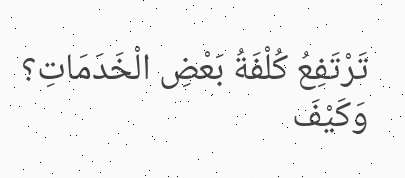تَرْتَفِعُ كُلْفَةُ بَعْضِ الْخَدَمَاتِ؟
وَكَيْفَ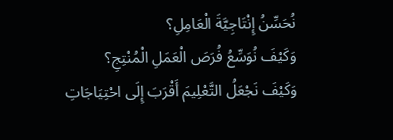نُحَسِّنُ إِنْتَاجِيَّةَ الْعَامِلِ؟
وَكَيْفَ نُوَسِّعُ فُرَصَ الْعَمَلِ الْمُنْتِجِ؟
وَكَيْفَ نَجْعَلُ التَّعْلِيمَ أَقْرَبَ إِلَى احْتِيَاجَاتِ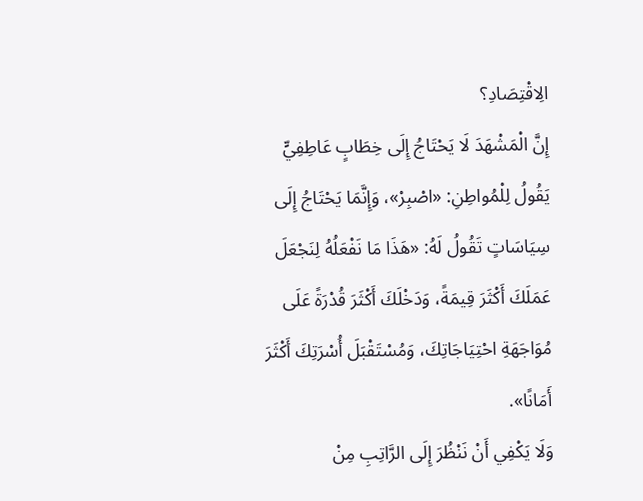الِاقْتِصَادِ؟
إِنَّ الْمَشْهَدَ لَا يَحْتَاجُ إِلَى خِطَابٍ عَاطِفِيٍّ يَقُولُ لِلْمُواطِنِ: «اصْبِرْ»، وَإِنَّمَا يَحْتَاجُ إِلَى سِيَاسَاتٍ تَقُولُ لَهُ: «هَذَا مَا نَفْعَلُهُ لِنَجْعَلَ عَمَلَكَ أَكْثَرَ قِيمَةً، وَدَخْلَكَ أَكْثَرَ قُدْرَةً عَلَى مُوَاجَهَةِ احْتِيَاجَاتِكَ، وَمُسْتَقْبَلَ أُسْرَتِكَ أَكْثَرَ أَمَانًا».
وَلَا يَكْفِي أَنْ نَنْظُرَ إِلَى الرَّاتِبِ مِنْ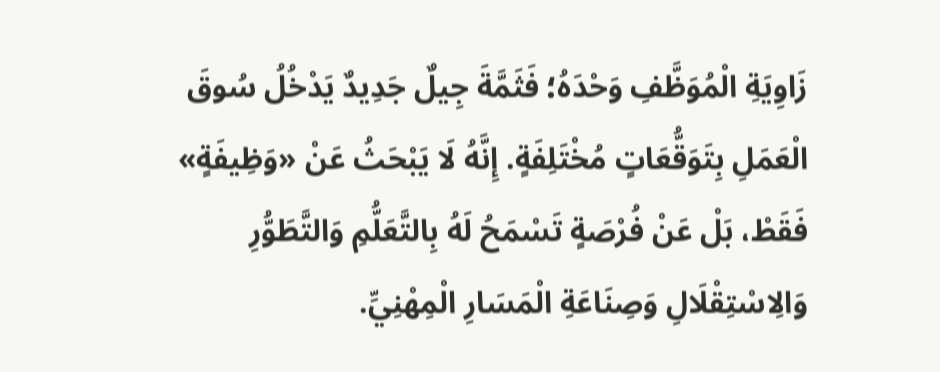زَاوِيَةِ الْمُوَظَّفِ وَحْدَهُ؛ فَثَمَّةَ جِيلٌ جَدِيدٌ يَدْخُلُ سُوقَ الْعَمَلِ بِتَوَقُّعَاتٍ مُخْتَلِفَةٍ. إِنَّهُ لَا يَبْحَثُ عَنْ «وَظِيفَةٍ» فَقَطْ، بَلْ عَنْ فُرْصَةٍ تَسْمَحُ لَهُ بِالتَّعَلُّمِ وَالتَّطَوُّرِ وَالِاسْتِقْلَالِ وَصِنَاعَةِ الْمَسَارِ الْمِهْنِيِّ.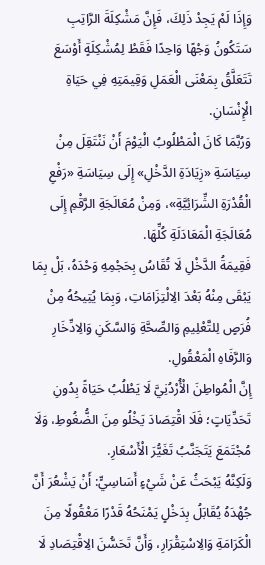وَإِذَا لَمْ يَجِدْ ذَلِكَ، فَإِنَّ مَشْكِلَةَ الرَّاتِبِ سَتَكُونُ وَجْهًا وَاحِدًا فَقَطْ لِمُشْكِلَةٍ أَوْسَعَ تَتَعَلَّقُ بِمَعْنَى الْعَمَلِ وَقِيمَتِهِ فِي حَيَاةِ الْإِنْسَانِ.
وَرُبَّمَا كَانَ الْمَطْلُوبُ الْيَوْمَ أَنْ نَنْتَقِلَ مِنْ سِيَاسَةِ «زِيَادَةِ الدَّخْلِ» إِلَى سِيَاسَةِ «رَفْعِ الْقُدْرَةِ الشِّرَائِيَّةِ»، وَمِنْ مُعَالَجَةِ الرَّقْمِ إِلَى مُعَالَجَةِ الْمَعَادَلَةِ كُلِّهَا.
فَقِيمَةُ الدَّخْلِ لَا تُقَاسُ بِحَجْمِهِ وَحْدَهُ، بَلْ بِمَا يَبْقَى مِنْهُ بَعْدَ الِالْتِزَامَاتِ، وَبِمَا يُتِيحُهُ مِنْ فُرَصٍ لِلتَّعْلِيمِ وَالصِّحَّةِ وَالسَّكَنِ وَالِادِّخَارِ وَالرَّفَاهِ الْمَعْقُولِ.
إِنَّ الْمُواطِنَ الْأُرْدُنِيَّ لَا يَطْلُبُ حَيَاةً بِدُونِ تَحَدِّيَاتٍ؛ فَلَا اقْتِصَادَ يَخْلُو مِنَ الضُّغُوطِ، وَلَا مُجْتَمَعَ يَتَجَنَّبُ تَغَيُّرَ الْأَسْعَارِ.
وَلَكِنَّهُ يَبْحَثُ عَنْ شَيْءٍ أَسَاسِيٍّ: أَنْ يَشْعُرَ أَنَّ جُهْدَهُ يُقَابَلُ بِدَخْلٍ يَمْنَحُهُ قَدْرًا مَعْقُولًا مِنَ الْكَرَامَةِ وَالِاسْتِقْرَارِ، وَأَنَّ تَحَسُّنَ الِاقْتِصَادِ لَا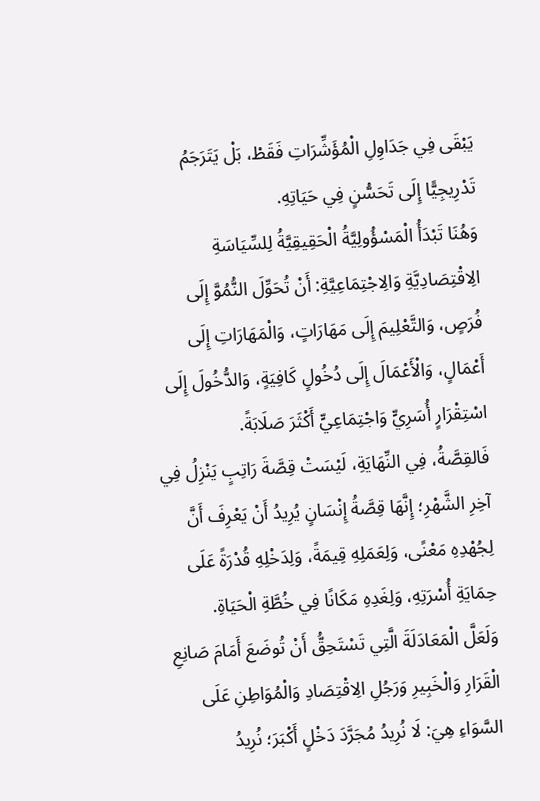يَبْقَى فِي جَدَاوِلِ الْمُؤَشِّرَاتِ فَقَطْ، بَلْ يَتَرَجَمُ تَدْرِيجِيًّا إِلَى تَحَسُّنٍ فِي حَيَاتِهِ.
وَهُنَا تَبْدَأُ الْمَسْؤُولِيَّةُ الْحَقِيقِيَّةُ لِلسِّيَاسَةِ الِاقْتِصَادِيَّةِ وَالِاجْتِمَاعِيَّةِ: أَنْ تُحَوِّلَ النُّمُوَّ إِلَى فُرَصٍ، وَالتَّعْلِيمَ إِلَى مَهَارَاتٍ، وَالْمَهَارَاتِ إِلَى أَعْمَالٍ، وَالْأَعْمَالَ إِلَى دُخُولٍ كَافِيَةٍ، وَالدُّخُولَ إِلَى اسْتِقْرَارٍ أُسَرِيٍّ وَاجْتِمَاعِيٍّ أَكْثَرَ صَلَابَةً.
فَالقِصَّةُ، فِي النِّهَايَةِ، لَيْسَتْ قِصَّةَ رَاتِبٍ يَنْزِلُ فِي آخِرِ الشَّهْرِ؛ إِنَّهَا قِصَّةُ إِنْسَانٍ يُرِيدُ أَنْ يَعْرِفَ أَنَّ لِجُهْدِهِ مَعْنًى، وَلِعَمَلِهِ قِيمَةً، وَلِدَخْلِهِ قُدْرَةً عَلَى حِمَايَةِ أُسْرَتِهِ، وَلِغَدِهِ مَكَانًا فِي خُطَّةِ الْحَيَاةِ.
وَلَعَلَّ الْمَعَادَلَةَ الَّتِي تَسْتَحِقُّ أَنْ تُوضَعَ أَمَامَ صَانِعِ الْقَرَارِ وَالْخَبِيرِ وَرَجُلِ الِاقْتِصَادِ وَالْمُوَاطِنِ عَلَى السَّوَاءِ هِيَ: لَا نُرِيدُ مُجَرَّدَ دَخْلٍ أَكْبَرَ؛ نُرِيدُ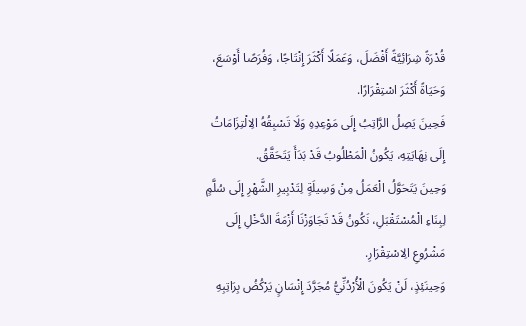قُدْرَةً شِرَائِيَّةً أَفْضَلَ، وَعَمَلًا أَكْثَرَ إِنْتَاجًا، وَفُرَصًا أَوْسَعَ، وَحَيَاةً أَكْثَرَ اسْتِقْرَارًا.
فَحِينَ يَصِلُ الرَّاتِبُ إِلَى مَوْعِدِهِ وَلَا تَسْبِقُهُ الِالْتِزَامَاتُ إِلَى نِهَايَتِهِ، يَكُونُ الْمَطْلُوبُ قَدْ بَدَأَ يَتَحَقَّقُ.
وَحِينَ يَتَحَوَّلُ الْعَمَلُ مِنْ وَسِيلَةٍ لِتَدْبِيرِ الشَّهْرِ إِلَى سُلَّمٍ لِبِنَاءِ الْمُسْتَقْبَلِ، نَكُونُ قَدْ تَجَاوَزْنَا أَزْمَةَ الدَّخْلِ إِلَى مَشْرُوعِ الِاسْتِقْرَارِ.
وَحِينَئِذٍ، لَنْ يَكُونَ الْأُرْدُنِّيُّ مُجَرَّدَ إِنْسَانٍ يَرْكُضُ بِرَاتِبِهِ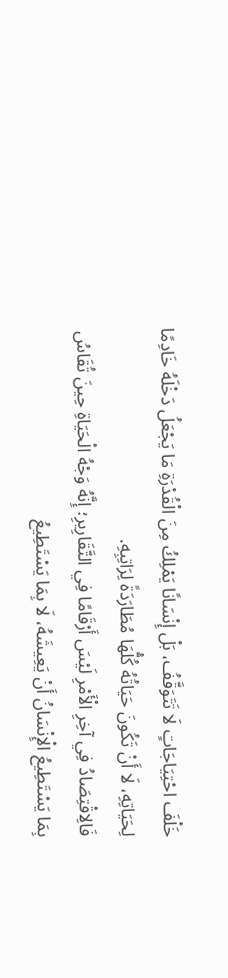خَلْفَ احْتِيَاجَاتٍ لَا تَتَوَقَّفُ، بَلْ إِنْسَانًا يَمْلِكُ مِنَ الْقُدْرَةِ مَا يَجْعَلُ دَخْلَهُ خَادِمًا لِحَيَاتِهِ، لَا أَنْ تَكُونَ حَيَاتُهُ كُلُّهَا مُطَارَدَةً لِرَاتِبِهِ.
فَالِاقْتِصَادُ فِي آخِرِ الْأَمْرِ لَيْسَ أَرْقَامًا فِي التَّقَارِيرِ؛ إِنَّهُ وَجْهُ الْحَيَاةِ حِينَ تُقَاسُ بِمَا يَسْتَطِيعُ الْإِنْسَانُ أَنْ يَعِيشَهُ، لَا بِمَا يَسْتَطِيعُ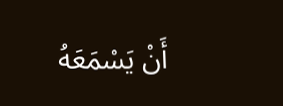أَنْ يَسْمَعَهُ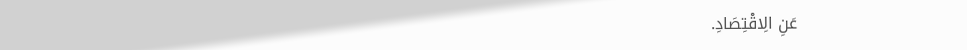عَنِ الِاقْتِصَادِ.